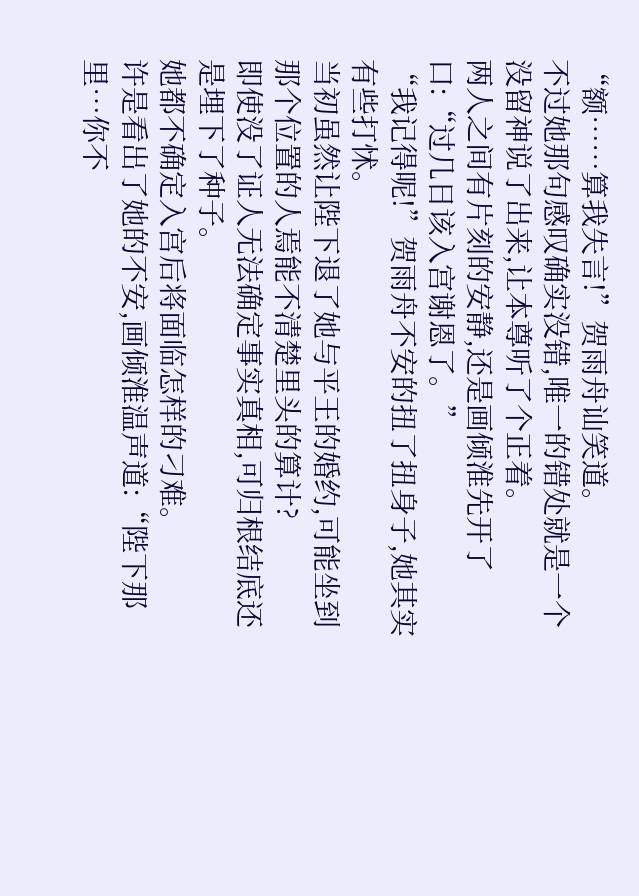“额……算我失言!”贺雨舟讪笑道。
不过她那句感叹确实没错,唯一的错处就是一个没留神说了出来,让本尊听了个正着。
两人之间有片刻的安静,还是画倾淮先开了口:“过几日该入宫谢恩了。”
“我记得呢!”贺雨舟不安的扭了扭身子,她其实有些打怵。
当初虽然让陛下退了她与平王的婚约,可能坐到那个位置的人焉能不清楚里头的算计?
即使没了证人无法确定事实真相,可归根结底还是埋下了种子。
她都不确定入宫后将面临怎样的刁难。
许是看出了她的不安,画倾淮温声道:“陛下那里…你不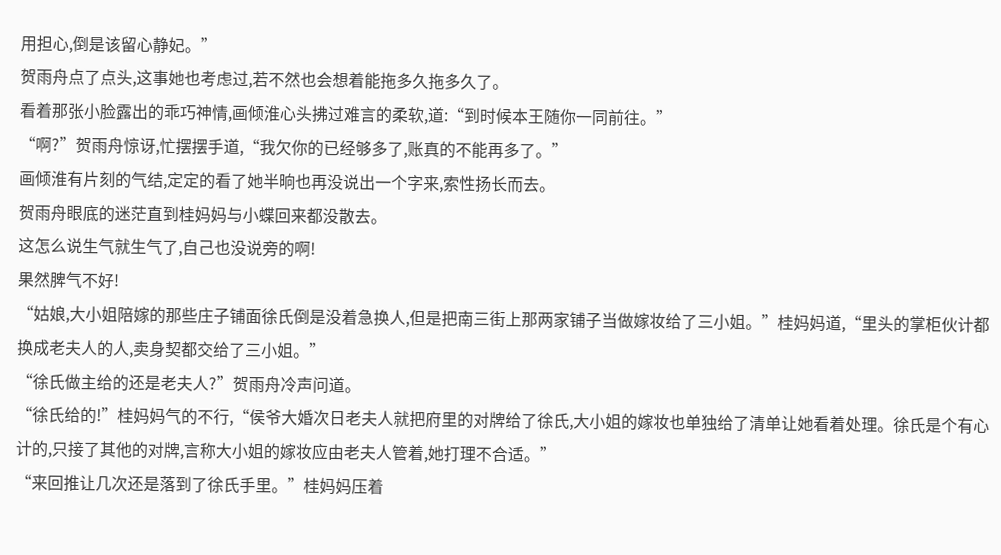用担心,倒是该留心静妃。”
贺雨舟点了点头,这事她也考虑过,若不然也会想着能拖多久拖多久了。
看着那张小脸露出的乖巧神情,画倾淮心头拂过难言的柔软,道:“到时候本王随你一同前往。”
“啊?”贺雨舟惊讶,忙摆摆手道,“我欠你的已经够多了,账真的不能再多了。”
画倾淮有片刻的气结,定定的看了她半晌也再没说出一个字来,索性扬长而去。
贺雨舟眼底的迷茫直到桂妈妈与小蝶回来都没散去。
这怎么说生气就生气了,自己也没说旁的啊!
果然脾气不好!
“姑娘,大小姐陪嫁的那些庄子铺面徐氏倒是没着急换人,但是把南三街上那两家铺子当做嫁妆给了三小姐。”桂妈妈道,“里头的掌柜伙计都换成老夫人的人,卖身契都交给了三小姐。”
“徐氏做主给的还是老夫人?”贺雨舟冷声问道。
“徐氏给的!”桂妈妈气的不行,“侯爷大婚次日老夫人就把府里的对牌给了徐氏,大小姐的嫁妆也单独给了清单让她看着处理。徐氏是个有心计的,只接了其他的对牌,言称大小姐的嫁妆应由老夫人管着,她打理不合适。”
“来回推让几次还是落到了徐氏手里。”桂妈妈压着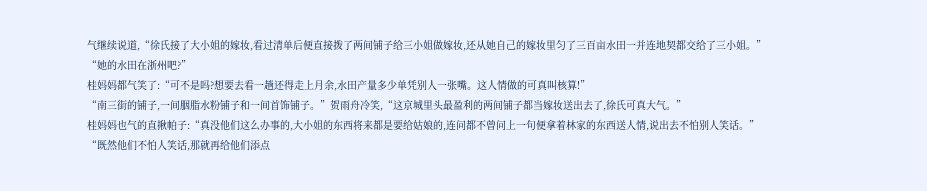气继续说道,“徐氏接了大小姐的嫁妆,看过清单后便直接拨了两间铺子给三小姐做嫁妆,还从她自己的嫁妆里匀了三百亩水田一并连地契都交给了三小姐。”
“她的水田在浙州吧?”
桂妈妈都气笑了:“可不是吗?想要去看一趟还得走上月余,水田产量多少单凭别人一张嘴。这人情做的可真叫核算!”
“南三街的铺子,一间胭脂水粉铺子和一间首饰铺子。”贺雨舟冷笑,“这京城里头最盈利的两间铺子都当嫁妆送出去了,徐氏可真大气。”
桂妈妈也气的直揪帕子:“真没他们这么办事的,大小姐的东西将来都是要给姑娘的,连问都不曾问上一句便拿着林家的东西送人情,说出去不怕别人笑话。”
“既然他们不怕人笑话,那就再给他们添点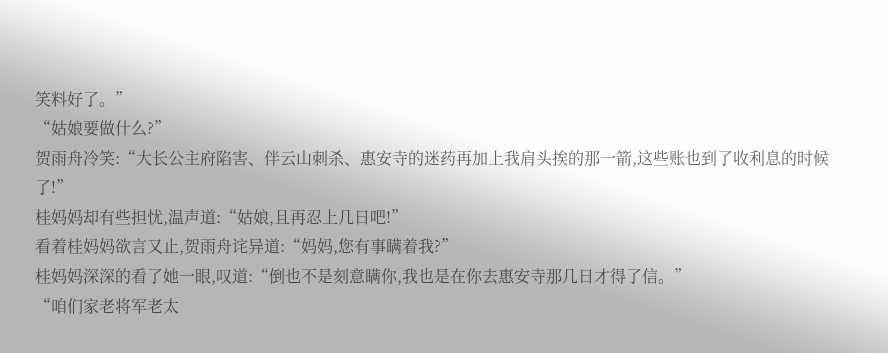笑料好了。”
“姑娘要做什么?”
贺雨舟冷笑:“大长公主府陷害、伴云山刺杀、惠安寺的迷药再加上我肩头挨的那一箭,这些账也到了收利息的时候了!”
桂妈妈却有些担忧,温声道:“姑娘,且再忍上几日吧!”
看着桂妈妈欲言又止,贺雨舟诧异道:“妈妈,您有事瞒着我?”
桂妈妈深深的看了她一眼,叹道:“倒也不是刻意瞒你,我也是在你去惠安寺那几日才得了信。”
“咱们家老将军老太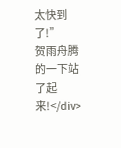太快到了!”
贺雨舟腾的一下站了起来!</div>